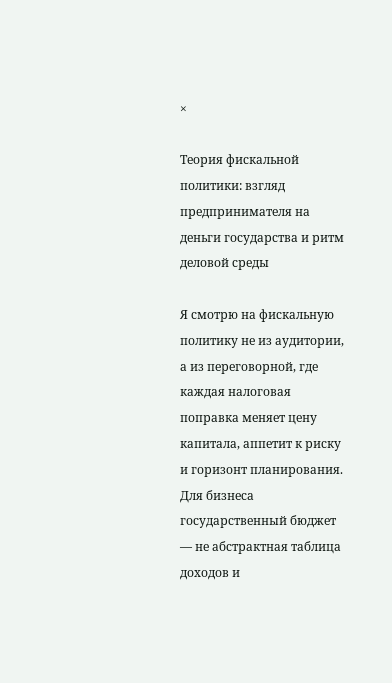×

Теория фискальной политики: взгляд предпринимателя на деньги государства и ритм деловой среды

Я смотрю на фискальную политику не из аудитории, а из переговорной, где каждая налоговая поправка меняет цену капитала, аппетит к риску и горизонт планирования. Для бизнеса государственный бюджет — не абстрактная таблица доходов и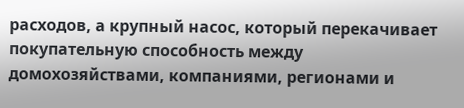расходов, а крупный насос, который перекачивает покупательную способность между домохозяйствами, компаниями, регионами и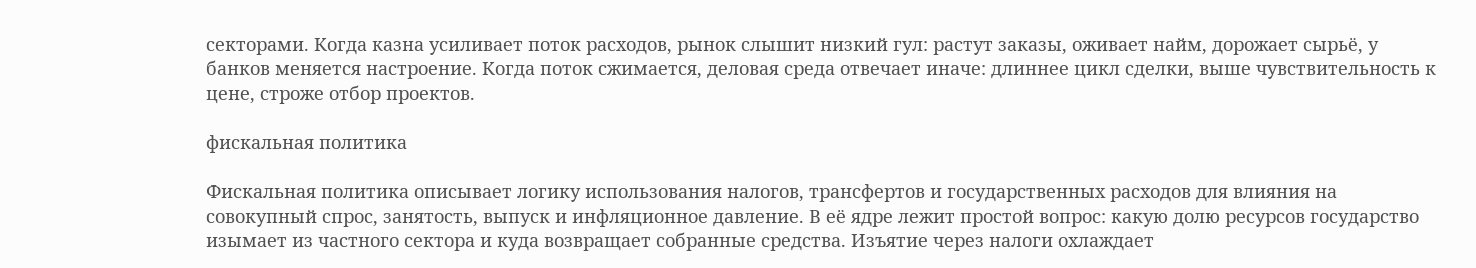секторами. Когда казна усиливает поток расходов, рынок слышит низкий гул: растут заказы, оживает найм, дорожает сырьё, у банков меняется настроение. Когда поток сжимается, деловая среда отвечает иначе: длиннее цикл сделки, выше чувствительность к цене, строже отбор проектов.

фискальная политика

Фискальная политика описывает логику использования налогов, трансфертов и государственных расходов для влияния на совокупный спрос, занятость, выпуск и инфляционное давление. В её ядре лежит простой вопрос: какую долю ресурсов государство изымает из частного сектора и куда возвращает собранные средства. Изъятие через налоги охлаждает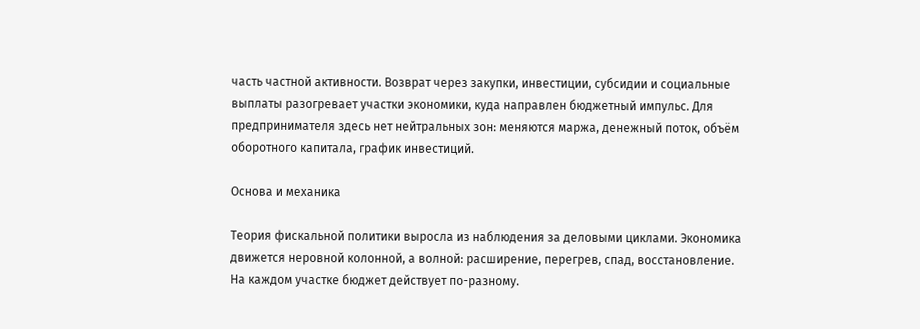часть частной активности. Возврат через закупки, инвестиции, субсидии и социальные выплаты разогревает участки экономики, куда направлен бюджетный импульс. Для предпринимателя здесь нет нейтральных зон: меняются маржа, денежный поток, объём оборотного капитала, график инвестиций.

Основа и механика

Теория фискальной политики выросла из наблюдения за деловыми циклами. Экономика движется неровной колонной, а волной: расширение, перегрев, спад, восстановление. На каждом участке бюджет действует по-разному.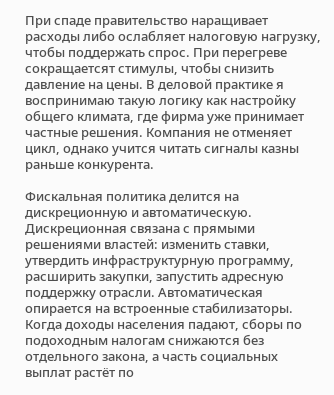При спаде правительство наращивает расходы либо ослабляет налоговую нагрузку, чтобы поддержать спрос. При перегреве сокращаетсят стимулы, чтобы снизить давление на цены. В деловой практике я воспринимаю такую логику как настройку общего климата, где фирма уже принимает частные решения. Компания не отменяет цикл, однако учится читать сигналы казны раньше конкурента.

Фискальная политика делится на дискреционную и автоматическую. Дискреционная связана с прямыми решениями властей: изменить ставки, утвердить инфраструктурную программу, расширить закупки, запустить адресную поддержку отрасли. Автоматическая опирается на встроенные стабилизаторы. Когда доходы населения падают, сборы по подоходным налогам снижаются без отдельного закона, а часть социальных выплат растёт по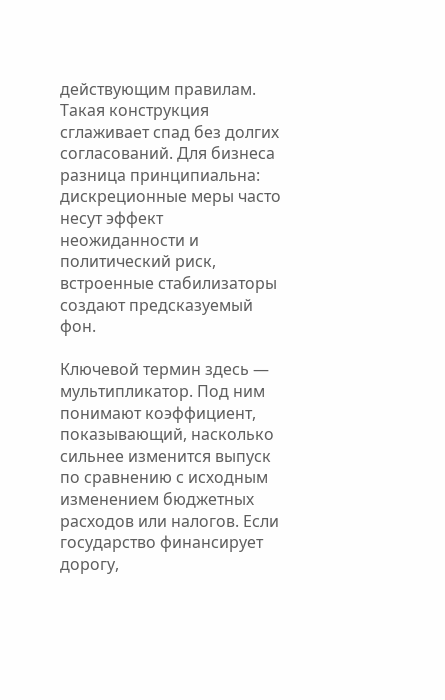действующим правилам. Такая конструкция сглаживает спад без долгих согласований. Для бизнеса разница принципиальна: дискреционные меры часто несут эффект неожиданности и политический риск, встроенные стабилизаторы создают предсказуемый фон.

Ключевой термин здесь — мультипликатор. Под ним понимают коэффициент, показывающий, насколько сильнее изменится выпуск по сравнению с исходным изменением бюджетных расходов или налогов. Если государство финансирует дорогу,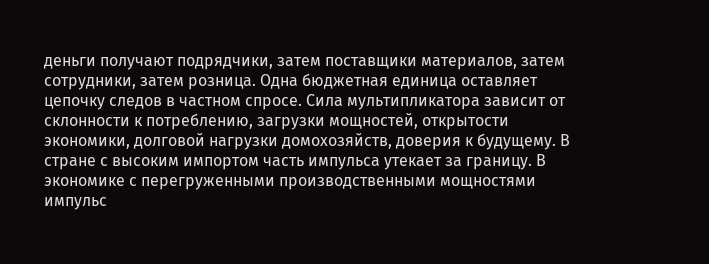деньги получают подрядчики, затем поставщики материалов, затем сотрудники, затем розница. Одна бюджетная единица оставляет цепочку следов в частном спросе. Сила мультипликатора зависит от склонности к потреблению, загрузки мощностей, открытости экономики, долговой нагрузки домохозяйств, доверия к будущему. В стране с высоким импортом часть импульса утекает за границу. В экономике с перегруженными производственными мощностями импульс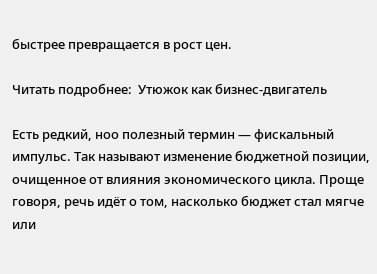быстрее превращается в рост цен.

Читать подробнее:  Утюжок как бизнес-двигатель

Есть редкий, ноо полезный термин — фискальный импульс. Так называют изменение бюджетной позиции, очищенное от влияния экономического цикла. Проще говоря, речь идёт о том, насколько бюджет стал мягче или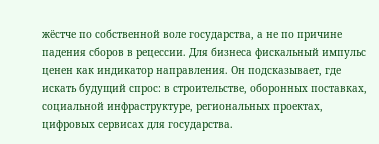жёстче по собственной воле государства, а не по причине падения сборов в рецессии. Для бизнеса фискальный импульс ценен как индикатор направления. Он подсказывает, где искать будущий спрос: в строительстве, оборонных поставках, социальной инфраструктуре, региональных проектах, цифровых сервисах для государства.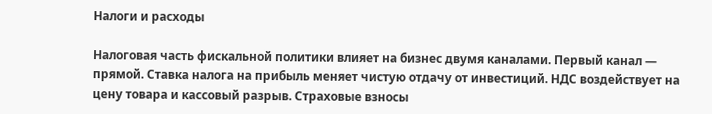Налоги и расходы

Налоговая часть фискальной политики влияет на бизнес двумя каналами. Первый канал — прямой. Ставка налога на прибыль меняет чистую отдачу от инвестиций. НДС воздействует на цену товара и кассовый разрыв. Страховые взносы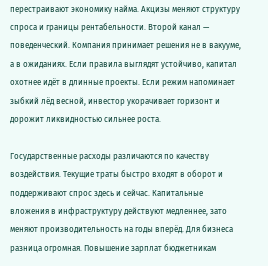перестраивают экономику найма. Акцизы меняют структуру спроса и границы рентабельности. Второй канал — поведенческий. Компания принимает решения не в вакууме, а в ожиданиях. Если правила выглядят устойчиво, капитал охотнее идёт в длинные проекты. Если режим напоминает зыбкий лёд весной, инвестор укорачивает горизонт и дорожит ликвидностью сильнее роста.

Государственные расходы различаются по качеству воздействия. Текущие траты быстро входят в оборот и поддерживают спрос здесь и сейчас. Капитальные вложения в инфраструктуру действуют медленнее, зато меняют производительность на годы вперёд. Для бизнеса разница огромная. Повышение зарплат бюджетникам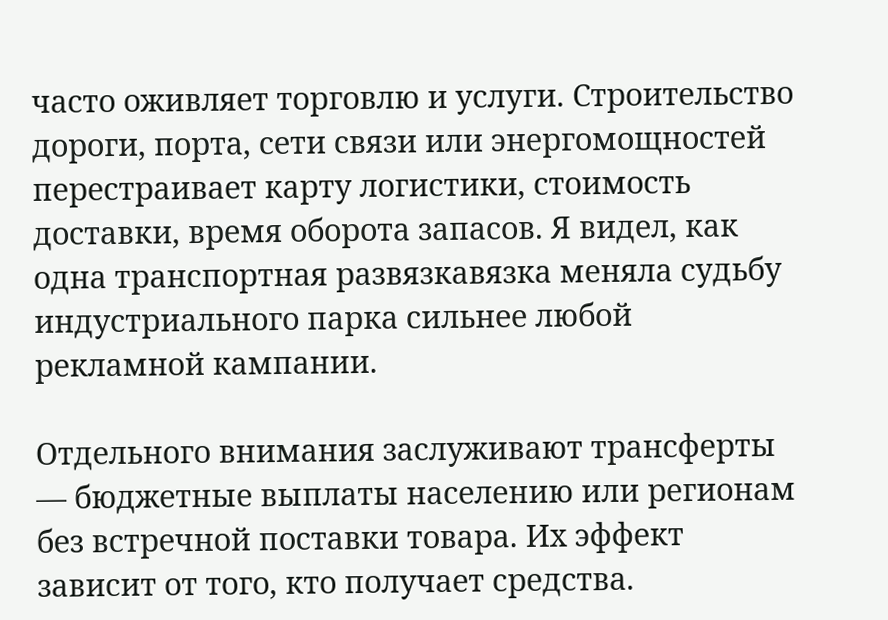часто оживляет торговлю и услуги. Строительство дороги, порта, сети связи или энергомощностей перестраивает карту логистики, стоимость доставки, время оборота запасов. Я видел, как одна транспортная развязкавязка меняла судьбу индустриального парка сильнее любой рекламной кампании.

Отдельного внимания заслуживают трансферты — бюджетные выплаты населению или регионам без встречной поставки товара. Их эффект зависит от того, кто получает средства.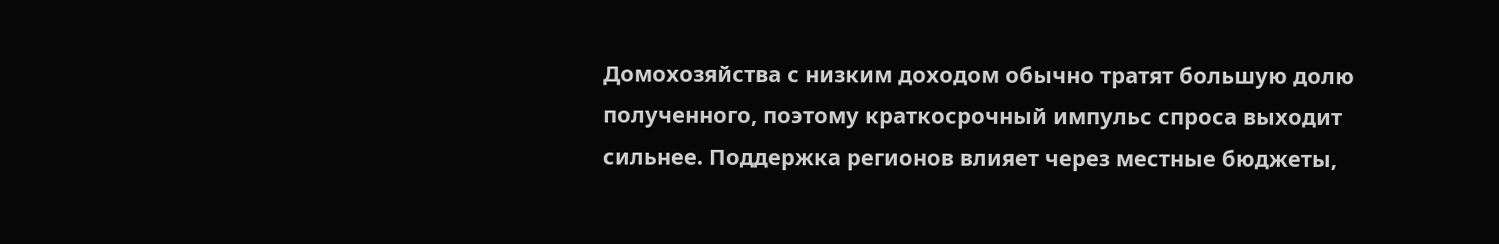Домохозяйства с низким доходом обычно тратят большую долю полученного, поэтому краткосрочный импульс спроса выходит сильнее. Поддержка регионов влияет через местные бюджеты,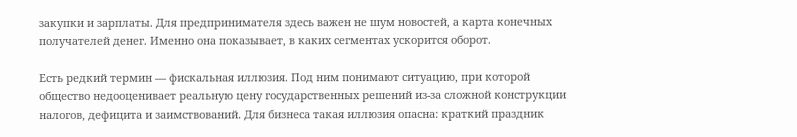закупки и зарплаты. Для предпринимателя здесь важен не шум новостей, а карта конечных получателей денег. Именно она показывает, в каких сегментах ускорится оборот.

Есть редкий термин — фискальная иллюзия. Под ним понимают ситуацию, при которой общество недооценивает реальную цену государственных решений из-за сложной конструкции налогов, дефицита и заимствований. Для бизнеса такая иллюзия опасна: краткий праздник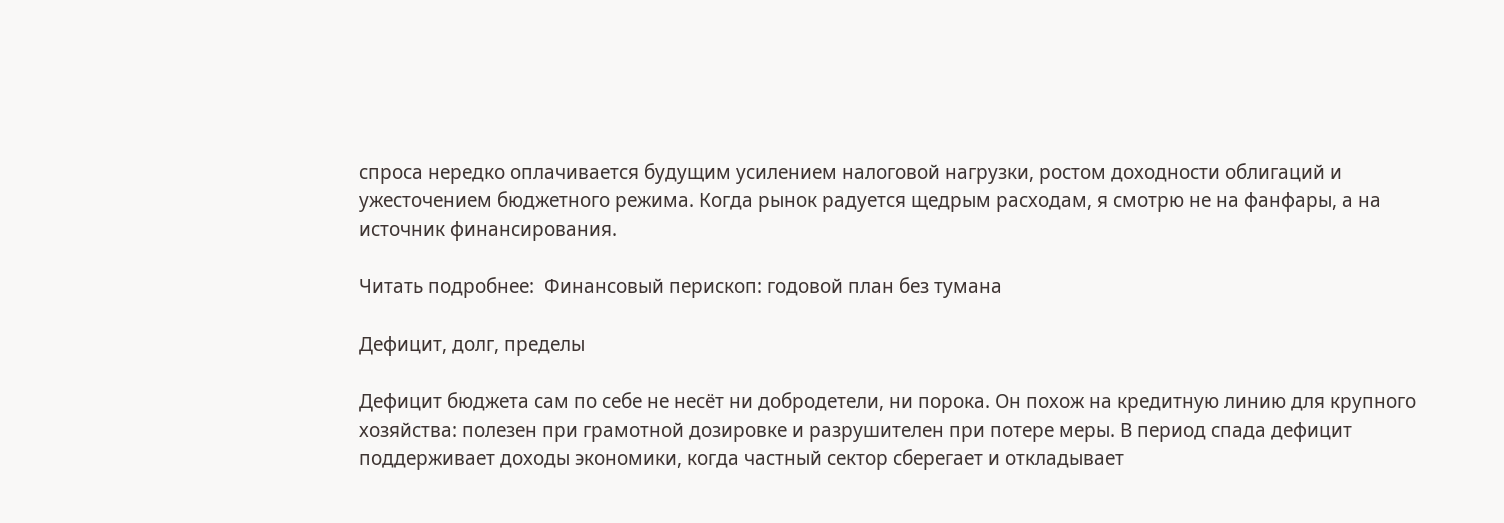спроса нередко оплачивается будущим усилением налоговой нагрузки, ростом доходности облигаций и ужесточением бюджетного режима. Когда рынок радуется щедрым расходам, я смотрю не на фанфары, а на источник финансирования.

Читать подробнее:  Финансовый перископ: годовой план без тумана

Дефицит, долг, пределы

Дефицит бюджета сам по себе не несёт ни добродетели, ни порока. Он похож на кредитную линию для крупного хозяйства: полезен при грамотной дозировке и разрушителен при потере меры. В период спада дефицит поддерживает доходы экономики, когда частный сектор сберегает и откладывает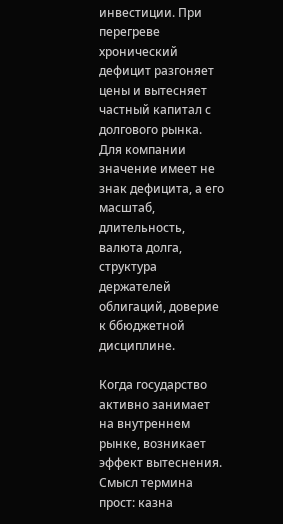инвестиции. При перегреве хронический дефицит разгоняет цены и вытесняет частный капитал с долгового рынка. Для компании значение имеет не знак дефицита, а его масштаб, длительность, валюта долга, структура держателей облигаций, доверие к ббюджетной дисциплине.

Когда государство активно занимает на внутреннем рынке, возникает эффект вытеснения. Смысл термина прост: казна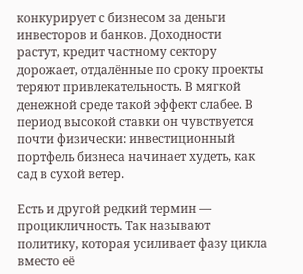конкурирует с бизнесом за деньги инвесторов и банков. Доходности растут, кредит частному сектору дорожает, отдалённые по сроку проекты теряют привлекательность. В мягкой денежной среде такой эффект слабее. В период высокой ставки он чувствуется почти физически: инвестиционный портфель бизнеса начинает худеть, как сад в сухой ветер.

Есть и другой редкий термин — процикличность. Так называют политику, которая усиливает фазу цикла вместо её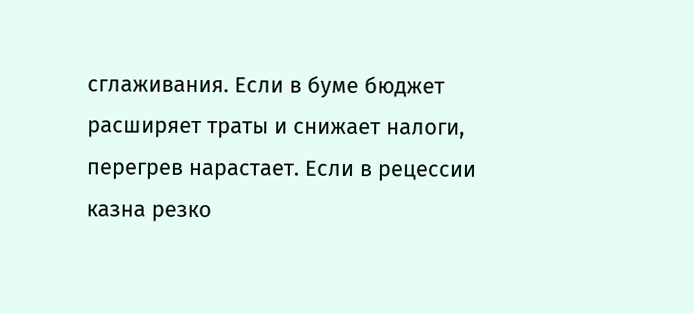сглаживания. Если в буме бюджет расширяет траты и снижает налоги, перегрев нарастает. Если в рецессии казна резко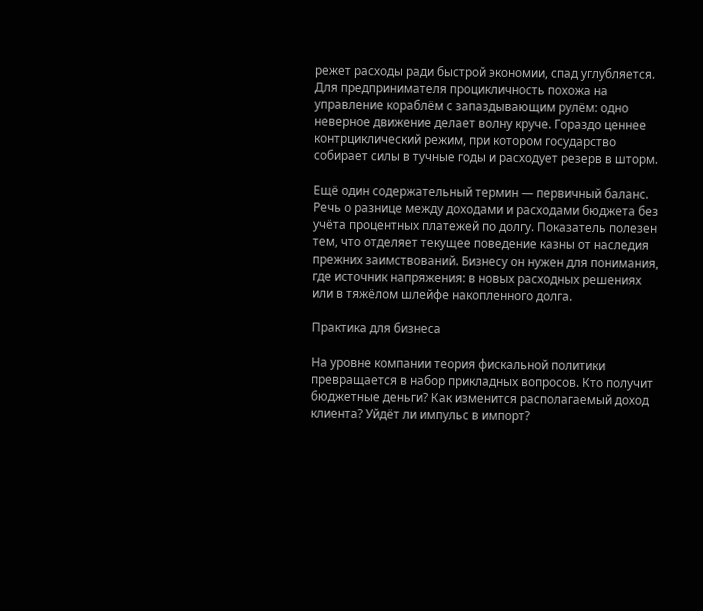режет расходы ради быстрой экономии, спад углубляется. Для предпринимателя процикличность похожа на управление кораблём с запаздывающим рулём: одно неверное движение делает волну круче. Гораздо ценнее контрциклический режим, при котором государство собирает силы в тучные годы и расходует резерв в шторм.

Ещё один содержательный термин — первичный баланс. Речь о разнице между доходами и расходами бюджета без учёта процентных платежей по долгу. Показатель полезен тем, что отделяет текущее поведение казны от наследия прежних заимствований. Бизнесу он нужен для понимания, где источник напряжения: в новых расходных решениях или в тяжёлом шлейфе накопленного долга.

Практика для бизнеса

На уровне компании теория фискальной политики превращается в набор прикладных вопросов. Кто получит бюджетные деньги? Как изменится располагаемый доход клиента? Уйдёт ли импульс в импорт?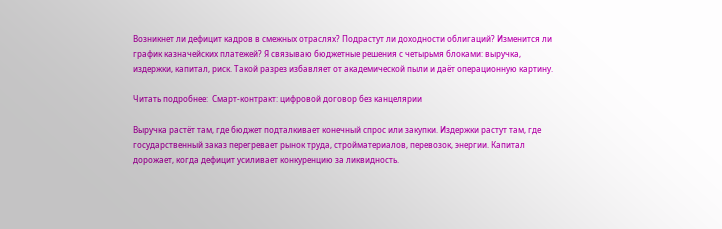Возникнет ли дефицит кадров в смежных отраслях? Подрастут ли доходности облигаций? Изменится ли график казначейских платежей? Я связываю бюджетные решения с четырьмя блоками: выручка, издержки, капитал, риск. Такой разрез избавляет от академической пыли и даёт операционную картину.

Читать подробнее:  Смарт-контракт: цифровой договор без канцелярии

Выручка растёт там, где бюджет подталкивает конечный спрос или закупки. Издержки растут там, где государственный заказ перегревает рынок труда, стройматериалов, перевозок, энергии. Капитал дорожает, когда дефицит усиливает конкуренцию за ликвидность.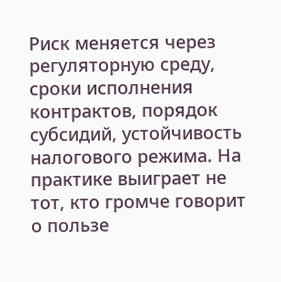Риск меняется через регуляторную среду, сроки исполнения контрактов, порядок субсидий, устойчивость налогового режима. На практике выиграет не тот, кто громче говорит о пользе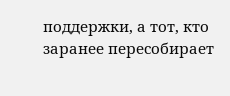поддержки, а тот, кто заранее пересобирает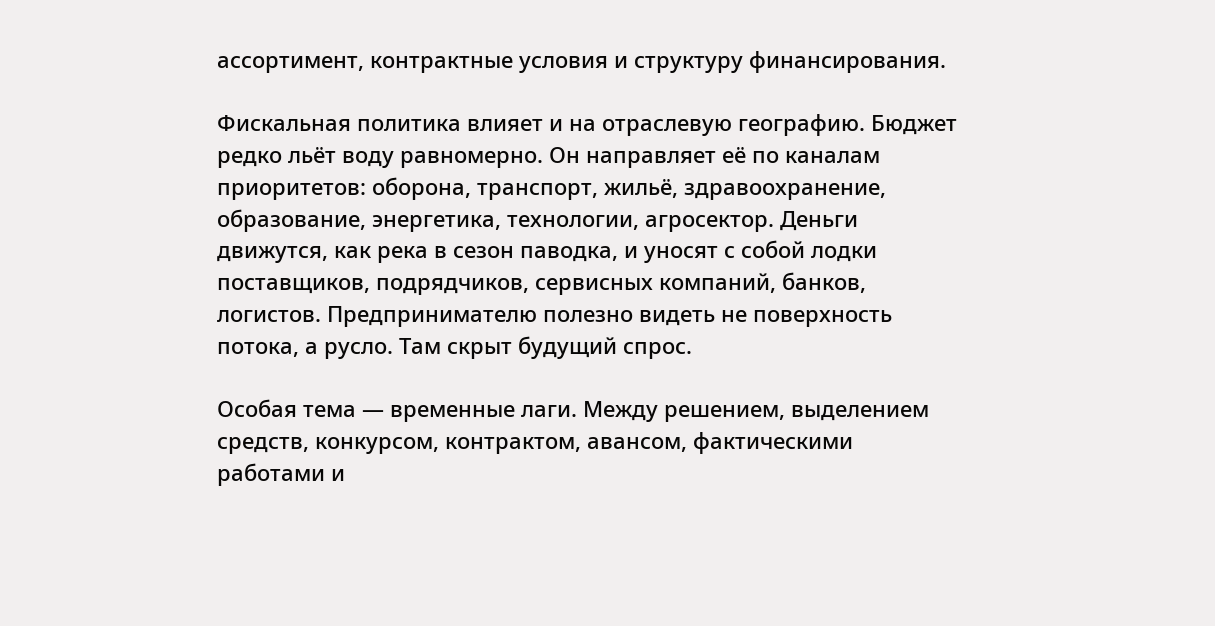ассортимент, контрактные условия и структуру финансирования.

Фискальная политика влияет и на отраслевую географию. Бюджет редко льёт воду равномерно. Он направляет её по каналам приоритетов: оборона, транспорт, жильё, здравоохранение, образование, энергетика, технологии, агросектор. Деньги движутся, как река в сезон паводка, и уносят с собой лодки поставщиков, подрядчиков, сервисных компаний, банков, логистов. Предпринимателю полезно видеть не поверхность потока, а русло. Там скрыт будущий спрос.

Особая тема — временные лаги. Между решением, выделением средств, конкурсом, контрактом, авансом, фактическими работами и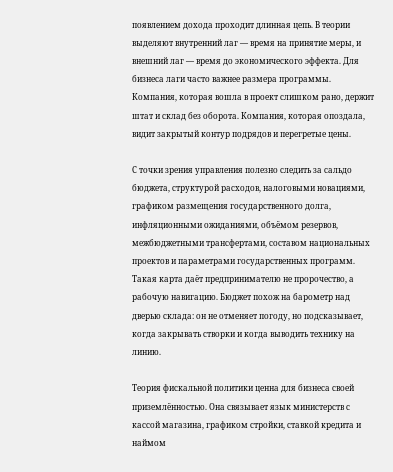появлением дохода проходит длинная цепь. В теории выделяют внутренний лаг — время на принятие меры, и внешний лаг — время до экономического эффекта. Для бизнеса лаги часто важнее размера программы. Компания, которая вошла в проект слишком рано, держит штат и склад без оборота. Компания, которая опоздала, видит закрытый контур подрядов и перегретые цены.

С точки зрения управления полезно следить за сальдо бюджета, структурой расходов, налоговыми новациями, графиком размещения государственного долга, инфляционными ожиданиями, объёмом резервов, межбюджетными трансфертами, составом национальных проектов и параметрами государственных программ. Такая карта даёт предпринимателю не пророчество, а рабочую навигацию. Бюджет похож на барометр над дверью склада: он не отменяет погоду, но подсказывает, когда закрывать створки и когда выводить технику на линию.

Теория фискальной политики ценна для бизнеса своей приземлённостью. Она связывает язык министерств с кассой магазина, графиком стройки, ставкой кредита и наймом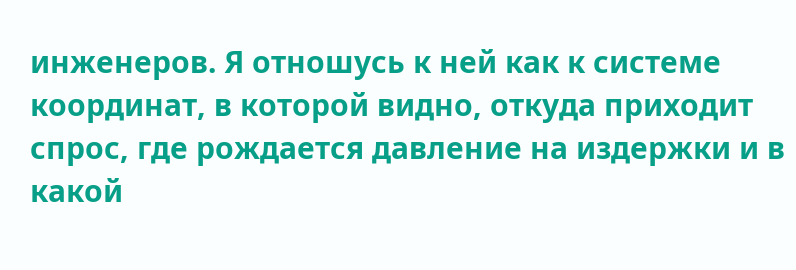инженеров. Я отношусь к ней как к системе координат, в которой видно, откуда приходит спрос, где рождается давление на издержки и в какой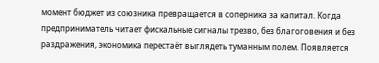момент бюджет из союзника превращается в соперника за капитал. Когда предприниматель читает фискальные сигналы трезво, без благоговения и без раздражения, экономика перестаёт выглядеть туманным полем. Появляется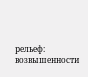рельеф: возвышенности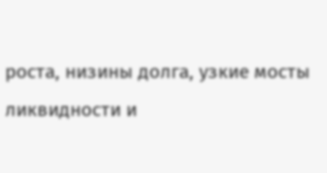роста, низины долга, узкие мосты ликвидности и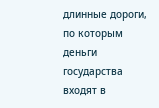длинные дороги, по которым деньги государства входят в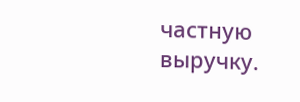частную выручку.